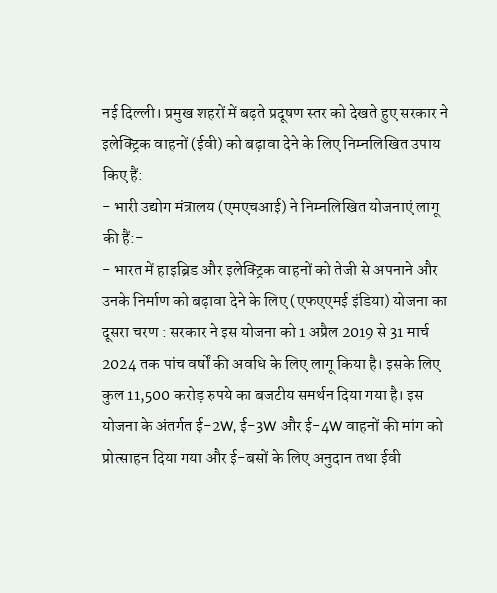नई दिल्ली। प्रमुख शहरों में बढ़ते प्रदूषण स्तर को देखते हुए सरकार ने इलेक्ट्रिक वाहनों (ईवी) को बढ़ावा देने के लिए निम्नलिखित उपाय किए हैं:
- भारी उद्योग मंत्रालय (एमएचआई) ने निम्नलिखित योजनाएं लागू की हैं:-
- भारत में हाइब्रिड और इलेक्ट्रिक वाहनों को तेजी से अपनाने और उनके निर्माण को बढ़ावा देने के लिए (एफएएमई इंडिया) योजना का दूसरा चरण : सरकार ने इस योजना को 1 अप्रैल 2019 से 31 मार्च 2024 तक पांच वर्षों की अवधि के लिए लागू किया है। इसके लिए कुल 11,500 करोड़ रुपये का बजटीय समर्थन दिया गया है। इस योजना के अंतर्गत ई-2W, ई-3W और ई-4W वाहनों की मांग को प्रोत्साहन दिया गया और ई-बसों के लिए अनुदान तथा ईवी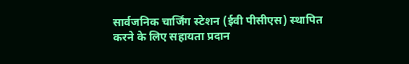सार्वजनिक चार्जिंग स्टेशन (ईवी पीसीएस) स्थापित करने के लिए सहायता प्रदान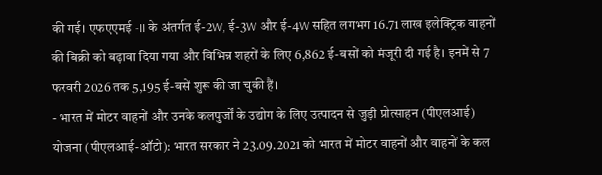की गई। एफएएमई -II के अंतर्गत ई-2W, ई-3W और ई-4W सहित लगभग 16.71 लाख इलेक्ट्रिक वाहनों की बिक्री को बढ़ावा दिया गया और विभिन्न शहरों के लिए 6,862 ई-बसों को मंजूरी दी गई है। इनमें से 7 फरवरी 2026 तक 5,195 ई-बसें शुरू की जा चुकी हैं।
- भारत में मोटर वाहनों और उनके कलपुर्जों के उद्योग के लिए उत्पादन से जुड़ी प्रोत्साहन (पीएलआई) योजना (पीएलआई-ऑटो): भारत सरकार ने 23.09.2021 को भारत में मोटर वाहनों और वाहनों के कल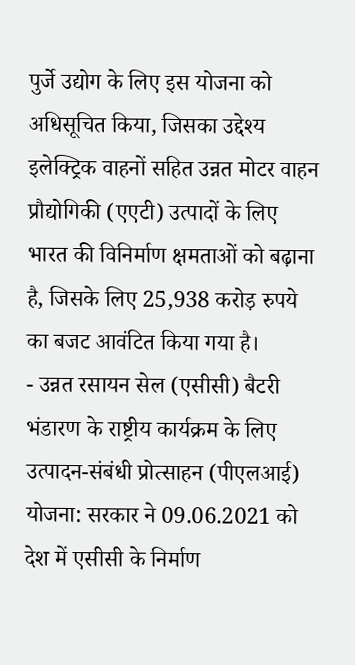पुर्जे उद्योग के लिए इस योजना को अधिसूचित किया, जिसका उद्देश्य इलेक्ट्रिक वाहनों सहित उन्नत मोटर वाहन प्रौद्योगिकी (एएटी) उत्पादों के लिए भारत की विनिर्माण क्षमताओं को बढ़ाना है, जिसके लिए 25,938 करोड़ रुपये का बजट आवंटित किया गया है।
- उन्नत रसायन सेल (एसीसी) बैटरी भंडारण के राष्ट्रीय कार्यक्रम के लिए उत्पादन-संबंधी प्रोत्साहन (पीएलआई) योजना: सरकार ने 09.06.2021 को देश में एसीसी के निर्माण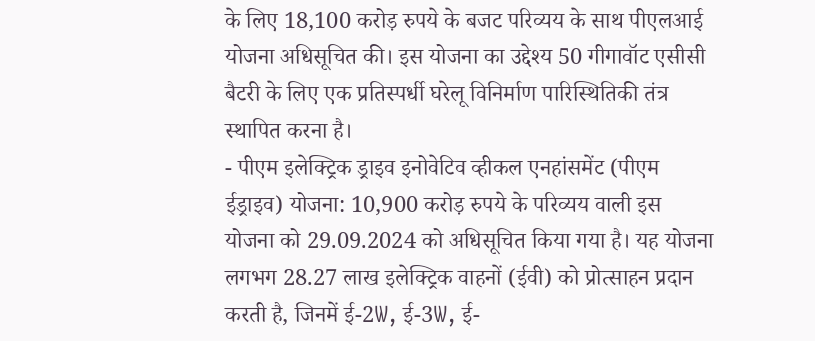के लिए 18,100 करोड़ रुपये के बजट परिव्यय के साथ पीएलआई योजना अधिसूचित की। इस योजना का उद्देश्य 50 गीगावॉट एसीसी बैटरी के लिए एक प्रतिस्पर्धी घरेलू विनिर्माण पारिस्थितिकी तंत्र स्थापित करना है।
- पीएम इलेक्ट्रिक ड्राइव इनोवेटिव व्हीकल एनहांसमेंट (पीएम ईड्राइव) योजना: 10,900 करोड़ रुपये के परिव्यय वाली इस योजना को 29.09.2024 को अधिसूचित किया गया है। यह योजना लगभग 28.27 लाख इलेक्ट्रिक वाहनों (ईवी) को प्रोत्साहन प्रदान करती है, जिनमें ई-2W, ई-3W, ई-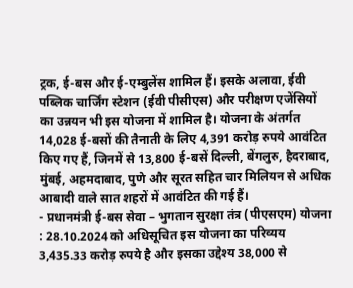ट्रक, ई-बस और ई-एम्बुलेंस शामिल हैं। इसके अलावा, ईवी पब्लिक चार्जिंग स्टेशन (ईवी पीसीएस) और परीक्षण एजेंसियों का उन्नयन भी इस योजना में शामिल है। योजना के अंतर्गत 14,028 ई-बसों की तैनाती के लिए 4,391 करोड़ रुपये आवंटित किए गए हैं, जिनमें से 13,800 ई-बसें दिल्ली, बेंगलुरु, हैदराबाद, मुंबई, अहमदाबाद, पुणे और सूरत सहित चार मिलियन से अधिक आबादी वाले सात शहरों में आवंटित की गई हैं।
- प्रधानमंत्री ई-बस सेवा – भुगतान सुरक्षा तंत्र (पीएसएम) योजना : 28.10.2024 को अधिसूचित इस योजना का परिव्यय 3,435.33 करोड़ रुपये है और इसका उद्देश्य 38,000 से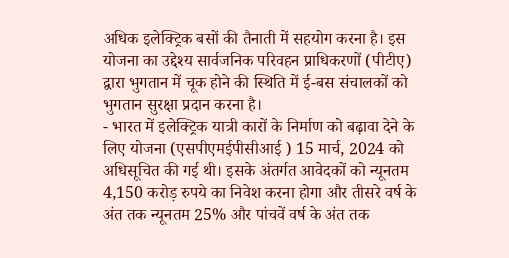अधिक इलेक्ट्रिक बसों की तैनाती में सहयोग करना है। इस योजना का उद्देश्य सार्वजनिक परिवहन प्राधिकरणों (पीटीए) द्वारा भुगतान में चूक होने की स्थिति में ई-बस संचालकों को भुगतान सुरक्षा प्रदान करना है।
- भारत में इलेक्ट्रिक यात्री कारों के निर्माण को बढ़ावा देने के लिए योजना (एसपीएमईपीसीआई ) 15 मार्च, 2024 को अधिसूचित की गई थी। इसके अंतर्गत आवेदकों को न्यूनतम 4,150 करोड़ रुपये का निवेश करना होगा और तीसरे वर्ष के अंत तक न्यूनतम 25% और पांचवें वर्ष के अंत तक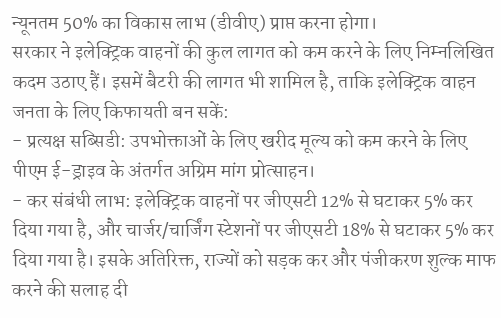न्यूनतम 50% का विकास लाभ (डीवीए) प्राप्त करना होगा।
सरकार ने इलेक्ट्रिक वाहनों की कुल लागत को कम करने के लिए निम्नलिखित कदम उठाए हैं। इसमें बैटरी की लागत भी शामिल है, ताकि इलेक्ट्रिक वाहन जनता के लिए किफायती बन सकें:
- प्रत्यक्ष सब्सिडी: उपभोक्ताओं के लिए खरीद मूल्य को कम करने के लिए पीएम ई-ड्राइव के अंतर्गत अग्रिम मांग प्रोत्साहन।
- कर संबंधी लाभ: इलेक्ट्रिक वाहनों पर जीएसटी 12% से घटाकर 5% कर दिया गया है, और चार्जर/चार्जिंग स्टेशनों पर जीएसटी 18% से घटाकर 5% कर दिया गया है। इसके अतिरिक्त, राज्यों को सड़क कर और पंजीकरण शुल्क माफ करने की सलाह दी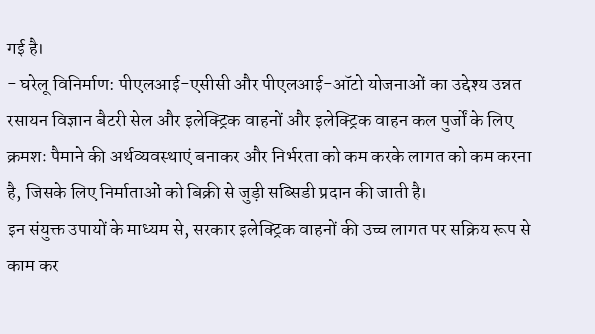गई है।
- घरेलू विनिर्माण: पीएलआई-एसीसी और पीएलआई-ऑटो योजनाओं का उद्देश्य उन्नत रसायन विज्ञान बैटरी सेल और इलेक्ट्रिक वाहनों और इलेक्ट्रिक वाहन कल पुर्जों के लिए क्रमशः पैमाने की अर्थव्यवस्थाएं बनाकर और निर्भरता को कम करके लागत को कम करना है, जिसके लिए निर्माताओं को बिक्री से जुड़ी सब्सिडी प्रदान की जाती है।
इन संयुक्त उपायों के माध्यम से, सरकार इलेक्ट्रिक वाहनों की उच्च लागत पर सक्रिय रूप से काम कर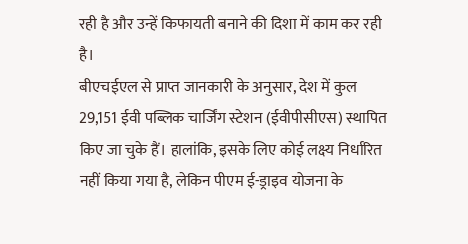रही है और उन्हें किफायती बनाने की दिशा में काम कर रही है।
बीएचईएल से प्राप्त जानकारी के अनुसार, देश में कुल 29,151 ईवी पब्लिक चार्जिंग स्टेशन (ईवीपीसीएस) स्थापित किए जा चुके हैं। हालांकि, इसके लिए कोई लक्ष्य निर्धारित नहीं किया गया है, लेकिन पीएम ई-ड्राइव योजना के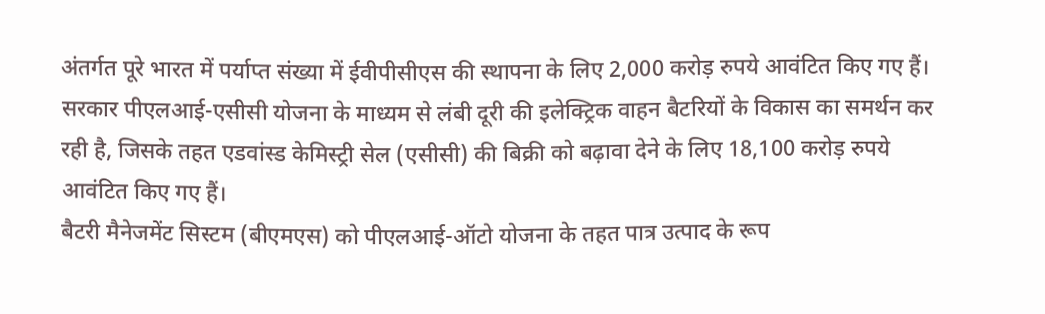अंतर्गत पूरे भारत में पर्याप्त संख्या में ईवीपीसीएस की स्थापना के लिए 2,000 करोड़ रुपये आवंटित किए गए हैं।
सरकार पीएलआई-एसीसी योजना के माध्यम से लंबी दूरी की इलेक्ट्रिक वाहन बैटरियों के विकास का समर्थन कर रही है, जिसके तहत एडवांस्ड केमिस्ट्री सेल (एसीसी) की बिक्री को बढ़ावा देने के लिए 18,100 करोड़ रुपये आवंटित किए गए हैं।
बैटरी मैनेजमेंट सिस्टम (बीएमएस) को पीएलआई-ऑटो योजना के तहत पात्र उत्पाद के रूप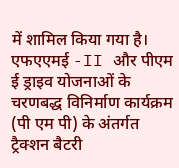में शामिल किया गया है।
एफएएमई -II और पीएम ई ड्राइव योजनाओं के चरणबद्ध विनिर्माण कार्यक्रम (पी एम पी) के अंतर्गत ट्रैक्शन बैटरी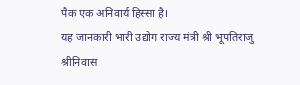पैक एक अनिवार्य हिस्सा है।
यह जानकारी भारी उद्योग राज्य मंत्री श्री भूपतिराजु श्रीनिवास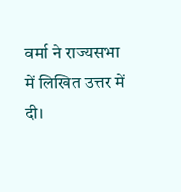वर्मा ने राज्यसभा में लिखित उत्तर में दी।